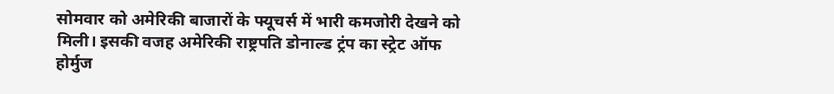सोमवार को अमेरिकी बाजारों के फ्यूचर्स में भारी कमजोरी देखने को मिली। इसकी वजह अमेरिकी राष्ट्रपति डोनाल्ड ट्रंप का स्ट्रेट ऑफ होर्मुज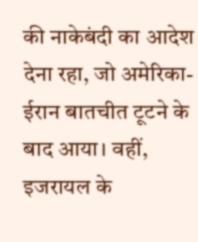की नाकेबंदी का आदेश देना रहा, जो अमेरिका-ईरान बातचीत टूटने के बाद आया। वहीं, इजरायल के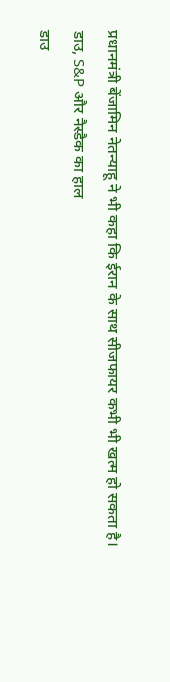प्रधानमंत्री बेंजामिन नेतन्याहू ने भी कहा कि ईरान के साथ सीजफायर कभी भी खत्म हो सकता है।
डाउ, S&P और नैस्डैक का हाल
डाउ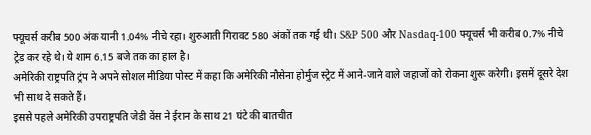फ्यूचर्स करीब 500 अंक यानी 1.04% नीचे रहा। शुरुआती गिरावट 580 अंकों तक गई थी। S&P 500 और Nasdaq-100 फ्यूचर्स भी करीब 0.7% नीचे ट्रेड कर रहे थे। ये शाम 6.15 बजे तक का हाल है।
अमेरिकी राष्ट्रपति ट्रंप ने अपने सोशल मीडिया पोस्ट में कहा कि अमेरिकी नौसेना होर्मुज स्ट्रेट में आने-जाने वाले जहाजों को रोकना शुरू करेगी। इसमें दूसरे देश भी साथ दे सकते हैं।
इससे पहले अमेरिकी उपराष्ट्रपति जेडी वेंस ने ईरान के साथ 21 घंटे की बातचीत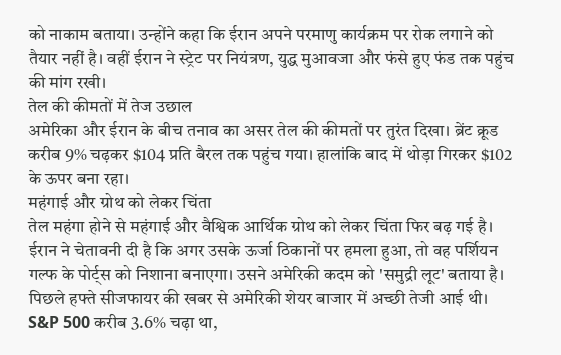को नाकाम बताया। उन्होंने कहा कि ईरान अपने परमाणु कार्यक्रम पर रोक लगाने को तैयार नहीं है। वहीं ईरान ने स्ट्रेट पर नियंत्रण, युद्ध मुआवजा और फंसे हुए फंड तक पहुंच की मांग रखी।
तेल की कीमतों में तेज उछाल
अमेरिका और ईरान के बीच तनाव का असर तेल की कीमतों पर तुरंत दिखा। ब्रेंट क्रूड करीब 9% चढ़कर $104 प्रति बैरल तक पहुंच गया। हालांकि बाद में थोड़ा गिरकर $102 के ऊपर बना रहा।
महंगाई और ग्रोथ को लेकर चिंता
तेल महंगा होने से महंगाई और वैश्विक आर्थिक ग्रोथ को लेकर चिंता फिर बढ़ गई है। ईरान ने चेतावनी दी है कि अगर उसके ऊर्जा ठिकानों पर हमला हुआ, तो वह पर्शियन गल्फ के पोर्ट्स को निशाना बनाएगा। उसने अमेरिकी कदम को 'समुद्री लूट' बताया है।
पिछले हफ्ते सीजफायर की खबर से अमेरिकी शेयर बाजार में अच्छी तेजी आई थी। S&P 500 करीब 3.6% चढ़ा था,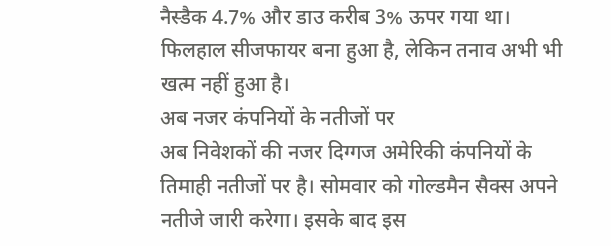नैस्डैक 4.7% और डाउ करीब 3% ऊपर गया था। फिलहाल सीजफायर बना हुआ है, लेकिन तनाव अभी भी खत्म नहीं हुआ है।
अब नजर कंपनियों के नतीजों पर
अब निवेशकों की नजर दिग्गज अमेरिकी कंपनियों के तिमाही नतीजों पर है। सोमवार को गोल्डमैन सैक्स अपने नतीजे जारी करेगा। इसके बाद इस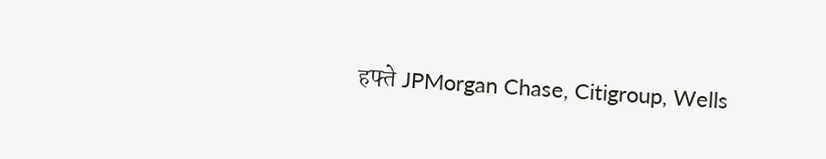हफ्ते JPMorgan Chase, Citigroup, Wells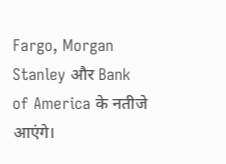Fargo, Morgan Stanley और Bank of America के नतीजे आएंगे।